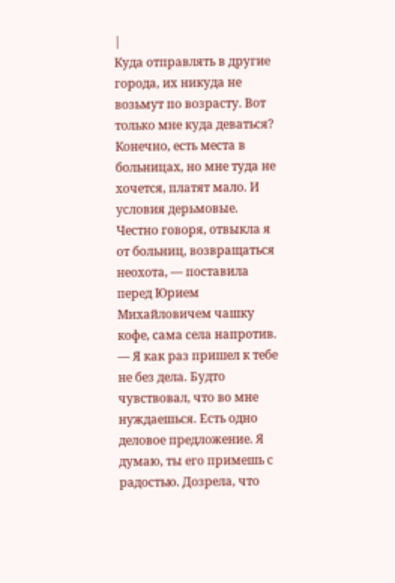|
Куда отправлять в другие города, их никуда не возьмут по возрасту. Вот только мне куда деваться? Конечно, есть места в больницах, но мне туда не хочется, платят мало. И условия дерьмовые. Честно говоря, отвыкла я от больниц, возвращаться неохота, — поставила перед Юрием Михайловичем чашку кофе, сама села напротив.
— Я как раз пришел к тебе не без дела. Будто чувствовал, что во мне нуждаешься. Есть одно деловое предложение. Я думаю, ты его примешь с радостью. Дозрела, что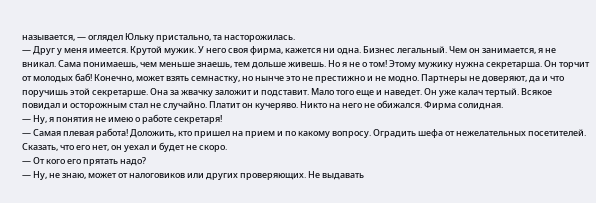называется, — оглядел Юльку пристально, та насторожилась.
— Друг у меня имеется. Крутой мужик. У него своя фирма, кажется ни одна. Бизнес легальный. Чем он занимается, я не вникал. Сама понимаешь, чем меньше знаешь, тем дольше живешь. Но я не о том! Этому мужику нужна секретарша. Он торчит от молодых баб! Конечно, может взять семнастку, но нынче это не престижно и не модно. Партнеры не доверяют, да и что поручишь этой секретарше. Она за жвачку заложит и подставит. Мало того еще и наведет. Он уже калач тертый. Всякое повидал и осторожным стал не случайно. Платит он кучеряво. Никто на него не обижался. Фирма солидная.
— Ну, я понятия не имею о работе секретаря!
— Самая плевая работа! Доложить, кто пришел на прием и по какому вопросу. Оградить шефа от нежелательных посетителей. Сказать, что его нет, он уехал и будет не скоро.
— От кого его прятать надо?
— Ну, не знаю, может от налоговиков или других проверяющих. Не выдавать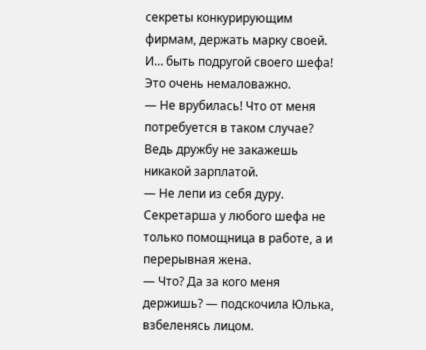секреты конкурирующим фирмам, держать марку своей. И… быть подругой своего шефа! Это очень немаловажно.
— Не врубилась! Что от меня потребуется в таком случае? Ведь дружбу не закажешь никакой зарплатой.
— Не лепи из себя дуру. Секретарша у любого шефа не только помощница в работе, а и перерывная жена.
— Что? Да за кого меня держишь? — подскочила Юлька, взбеленясь лицом.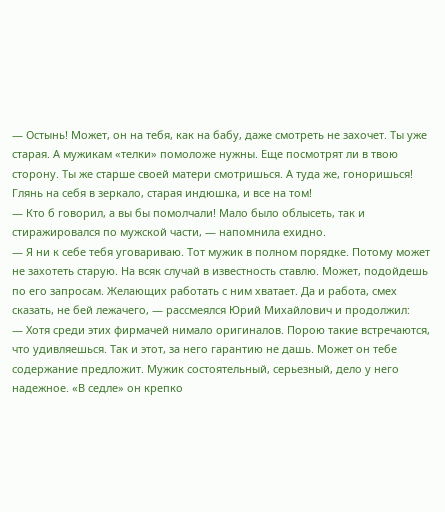— Остынь! Может, он на тебя, как на бабу, даже смотреть не захочет. Ты уже старая. А мужикам «телки» помоложе нужны. Еще посмотрят ли в твою сторону. Ты же старше своей матери смотришься. А туда же, гоноришься! Глянь на себя в зеркало, старая индюшка, и все на том!
— Кто б говорил, а вы бы помолчали! Мало было облысеть, так и стиражировался по мужской части, — напомнила ехидно.
— Я ни к себе тебя уговариваю. Тот мужик в полном порядке. Потому может не захотеть старую. На всяк случай в известность ставлю. Может, подойдешь по его запросам. Желающих работать с ним хватает. Да и работа, смех сказать, не бей лежачего, — рассмеялся Юрий Михайлович и продолжил:
— Хотя среди этих фирмачей нимало оригиналов. Порою такие встречаются, что удивляешься. Так и этот, за него гарантию не дашь. Может он тебе содержание предложит. Мужик состоятельный, серьезный, дело у него надежное. «В седле» он крепко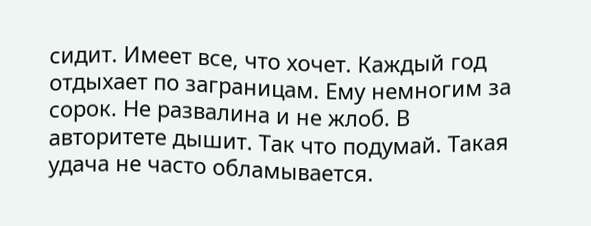сидит. Имеет все, что хочет. Каждый год отдыхает по заграницам. Ему немногим за сорок. Не развалина и не жлоб. В авторитете дышит. Так что подумай. Такая удача не часто обламывается.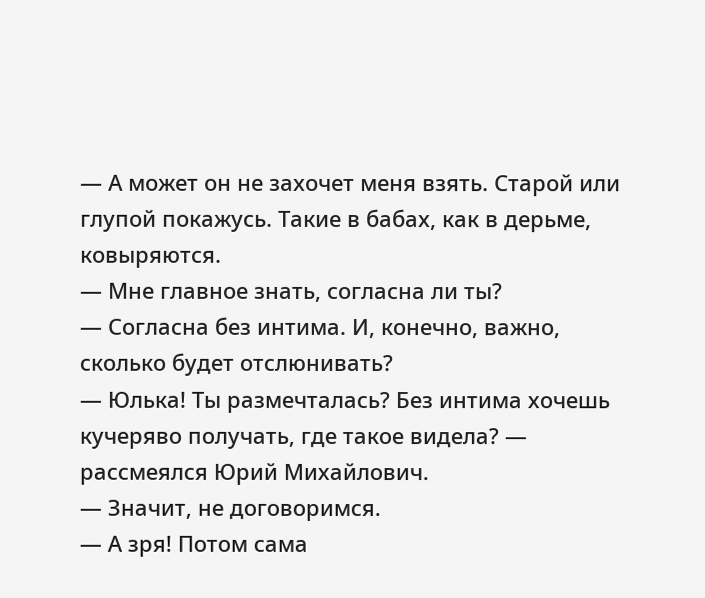— А может он не захочет меня взять. Старой или глупой покажусь. Такие в бабах, как в дерьме, ковыряются.
— Мне главное знать, согласна ли ты?
— Согласна без интима. И, конечно, важно, сколько будет отслюнивать?
— Юлька! Ты размечталась? Без интима хочешь кучеряво получать, где такое видела? — рассмеялся Юрий Михайлович.
— Значит, не договоримся.
— А зря! Потом сама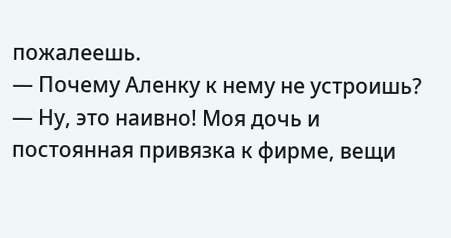пожалеешь.
— Почему Аленку к нему не устроишь?
— Ну, это наивно! Моя дочь и постоянная привязка к фирме, вещи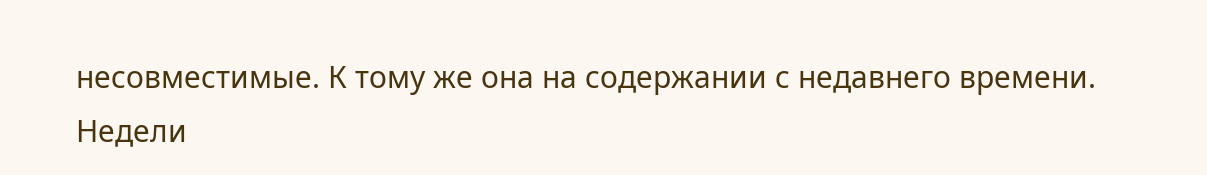несовместимые. К тому же она на содержании с недавнего времени. Недели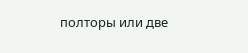полторы или две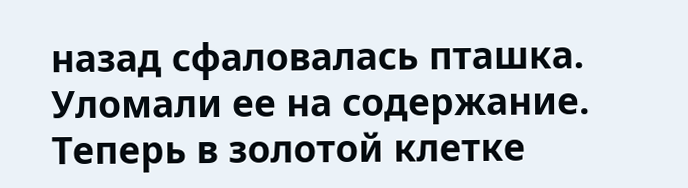назад сфаловалась пташка. Уломали ее на содержание. Теперь в золотой клетке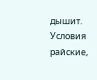дышит. Условия райские,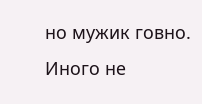но мужик говно. Иного не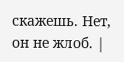скажешь. Нет, он не жлоб. |